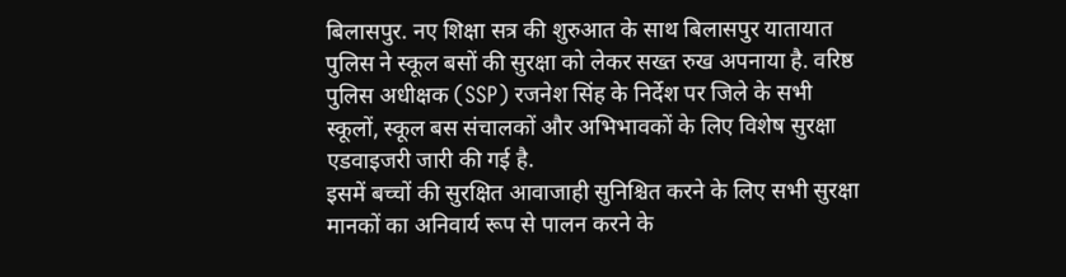बिलासपुर. नए शिक्षा सत्र की शुरुआत के साथ बिलासपुर यातायात पुलिस ने स्कूल बसों की सुरक्षा को लेकर सख्त रुख अपनाया है. वरिष्ठ पुलिस अधीक्षक (SSP) रजनेश सिंह के निर्देश पर जिले के सभी स्कूलों, स्कूल बस संचालकों और अभिभावकों के लिए विशेष सुरक्षा एडवाइजरी जारी की गई है.
इसमें बच्चों की सुरक्षित आवाजाही सुनिश्चित करने के लिए सभी सुरक्षा मानकों का अनिवार्य रूप से पालन करने के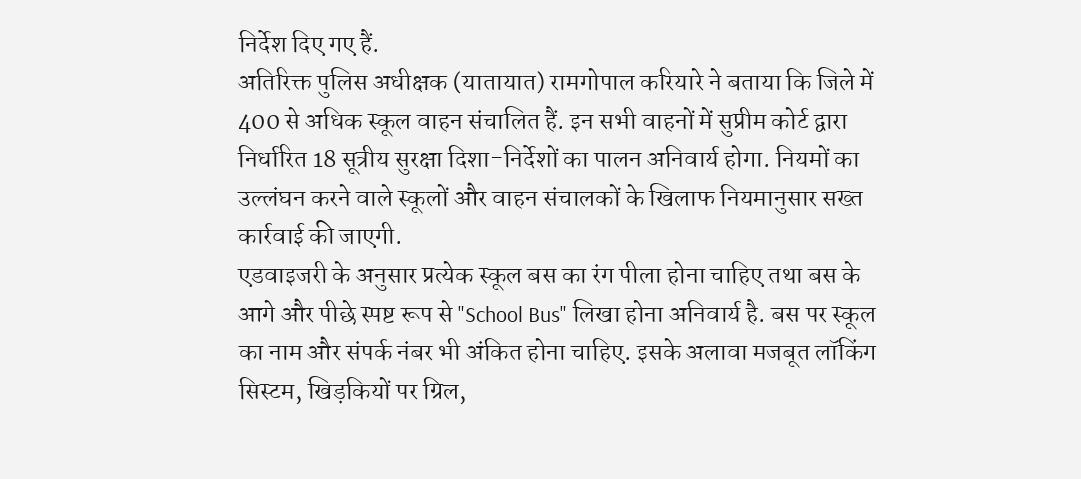निर्देश दिए गए हैं.
अतिरिक्त पुलिस अधीक्षक (यातायात) रामगोपाल करियारे ने बताया कि जिले में 400 से अधिक स्कूल वाहन संचालित हैं. इन सभी वाहनों में सुप्रीम कोर्ट द्वारा निर्धारित 18 सूत्रीय सुरक्षा दिशा-निर्देशों का पालन अनिवार्य होगा. नियमों का उल्लंघन करने वाले स्कूलों और वाहन संचालकों के खिलाफ नियमानुसार सख्त कार्रवाई की जाएगी.
एडवाइजरी के अनुसार प्रत्येक स्कूल बस का रंग पीला होना चाहिए तथा बस के आगे और पीछे स्पष्ट रूप से "School Bus" लिखा होना अनिवार्य है. बस पर स्कूल का नाम और संपर्क नंबर भी अंकित होना चाहिए. इसके अलावा मजबूत लॉकिंग सिस्टम, खिड़कियों पर ग्रिल,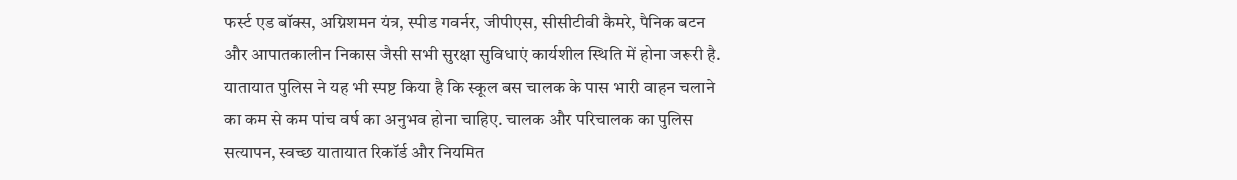फर्स्ट एड बॉक्स, अग्निशमन यंत्र, स्पीड गवर्नर, जीपीएस, सीसीटीवी कैमरे, पैनिक बटन और आपातकालीन निकास जैसी सभी सुरक्षा सुविधाएं कार्यशील स्थिति में होना जरूरी है.
यातायात पुलिस ने यह भी स्पष्ट किया है कि स्कूल बस चालक के पास भारी वाहन चलाने का कम से कम पांच वर्ष का अनुभव होना चाहिए. चालक और परिचालक का पुलिस सत्यापन, स्वच्छ यातायात रिकॉर्ड और नियमित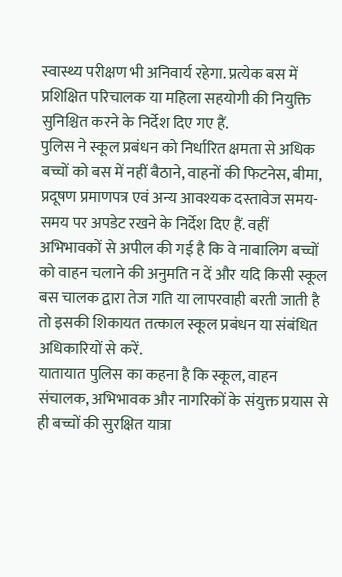स्वास्थ्य परीक्षण भी अनिवार्य रहेगा. प्रत्येक बस में प्रशिक्षित परिचालक या महिला सहयोगी की नियुक्ति सुनिश्चित करने के निर्देश दिए गए हैं.
पुलिस ने स्कूल प्रबंधन को निर्धारित क्षमता से अधिक बच्चों को बस में नहीं बैठाने, वाहनों की फिटनेस, बीमा, प्रदूषण प्रमाणपत्र एवं अन्य आवश्यक दस्तावेज समय-समय पर अपडेट रखने के निर्देश दिए हैं. वहीं अभिभावकों से अपील की गई है कि वे नाबालिग बच्चों को वाहन चलाने की अनुमति न दें और यदि किसी स्कूल बस चालक द्वारा तेज गति या लापरवाही बरती जाती है तो इसकी शिकायत तत्काल स्कूल प्रबंधन या संबंधित अधिकारियों से करें.
यातायात पुलिस का कहना है कि स्कूल, वाहन संचालक, अभिभावक और नागरिकों के संयुक्त प्रयास से ही बच्चों की सुरक्षित यात्रा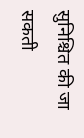सुनिश्चित की जा सकती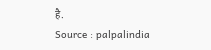है.
Source : palpalindia